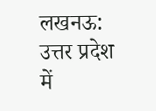लखनऊ: उत्तर प्रदेश में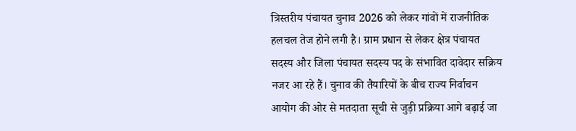त्रिस्तरीय पंचायत चुनाव 2026 को लेकर गांवों में राजनीतिक हलचल तेज होने लगी है। ग्राम प्रधान से लेकर क्षेत्र पंचायत सदस्य और जिला पंचायत सदस्य पद के संभावित दावेदार सक्रिय नजर आ रहे हैं। चुनाव की तैयारियों के बीच राज्य निर्वाचन आयोग की ओर से मतदाता सूची से जुड़ी प्रक्रिया आगे बढ़ाई जा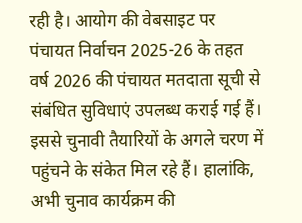रही है। आयोग की वेबसाइट पर पंचायत निर्वाचन 2025-26 के तहत वर्ष 2026 की पंचायत मतदाता सूची से संबंधित सुविधाएं उपलब्ध कराई गई हैं। इससे चुनावी तैयारियों के अगले चरण में पहुंचने के संकेत मिल रहे हैं। हालांकि, अभी चुनाव कार्यक्रम की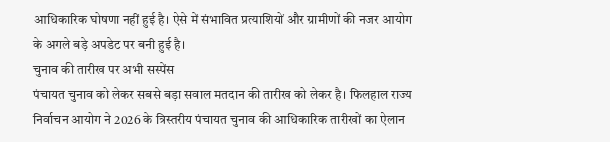आधिकारिक घोषणा नहीं हुई है। ऐसे में संभावित प्रत्याशियों और ग्रामीणों की नजर आयोग के अगले बड़े अपडेट पर बनी हुई है।
चुनाव की तारीख पर अभी सस्पेंस
पंचायत चुनाव को लेकर सबसे बड़ा सवाल मतदान की तारीख को लेकर है। फिलहाल राज्य निर्वाचन आयोग ने 2026 के त्रिस्तरीय पंचायत चुनाव की आधिकारिक तारीखों का ऐलान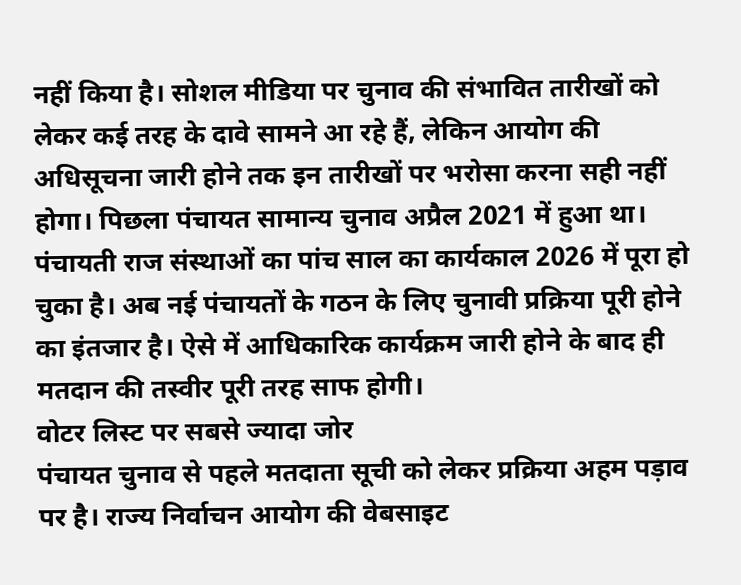नहीं किया है। सोशल मीडिया पर चुनाव की संभावित तारीखों को लेकर कई तरह के दावे सामने आ रहे हैं, लेकिन आयोग की अधिसूचना जारी होने तक इन तारीखों पर भरोसा करना सही नहीं होगा। पिछला पंचायत सामान्य चुनाव अप्रैल 2021 में हुआ था। पंचायती राज संस्थाओं का पांच साल का कार्यकाल 2026 में पूरा हो चुका है। अब नई पंचायतों के गठन के लिए चुनावी प्रक्रिया पूरी होने का इंतजार है। ऐसे में आधिकारिक कार्यक्रम जारी होने के बाद ही मतदान की तस्वीर पूरी तरह साफ होगी।
वोटर लिस्ट पर सबसे ज्यादा जोर
पंचायत चुनाव से पहले मतदाता सूची को लेकर प्रक्रिया अहम पड़ाव पर है। राज्य निर्वाचन आयोग की वेबसाइट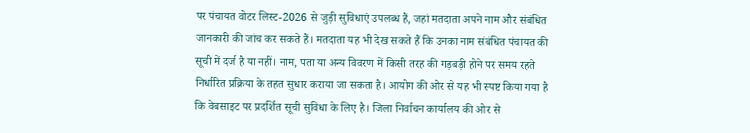पर पंचायत वोटर लिस्ट-2026 से जुड़ी सुविधाएं उपलब्ध हैं, जहां मतदाता अपने नाम और संबंधित जानकारी की जांच कर सकते हैं। मतदाता यह भी देख सकते हैं कि उनका नाम संबंधित पंचायत की सूची में दर्ज है या नहीं। नाम, पता या अन्य विवरण में किसी तरह की गड़बड़ी होने पर समय रहते निर्धारित प्रक्रिया के तहत सुधार कराया जा सकता है। आयोग की ओर से यह भी स्पष्ट किया गया है कि वेबसाइट पर प्रदर्शित सूची सुविधा के लिए है। जिला निर्वाचन कार्यालय की ओर से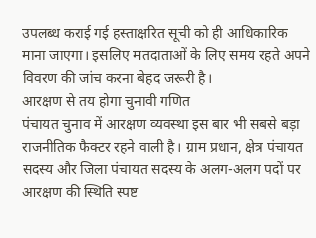उपलब्ध कराई गई हस्ताक्षरित सूची को ही आधिकारिक माना जाएगा। इसलिए मतदाताओं के लिए समय रहते अपने विवरण की जांच करना बेहद जरूरी है।
आरक्षण से तय होगा चुनावी गणित
पंचायत चुनाव में आरक्षण व्यवस्था इस बार भी सबसे बड़ा राजनीतिक फैक्टर रहने वाली है। ग्राम प्रधान, क्षेत्र पंचायत सदस्य और जिला पंचायत सदस्य के अलग-अलग पदों पर आरक्षण की स्थिति स्पष्ट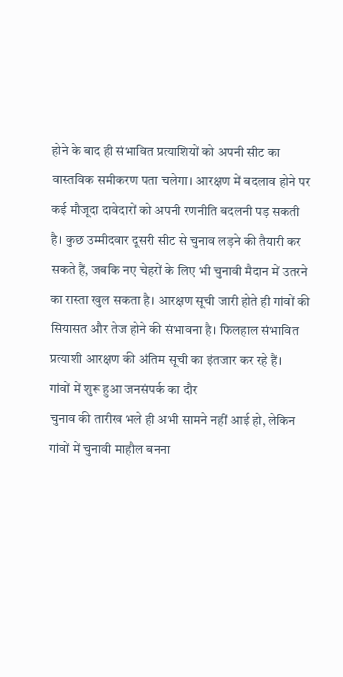होने के बाद ही संभावित प्रत्याशियों को अपनी सीट का वास्तविक समीकरण पता चलेगा। आरक्षण में बदलाव होने पर कई मौजूदा दावेदारों को अपनी रणनीति बदलनी पड़ सकती है। कुछ उम्मीदवार दूसरी सीट से चुनाव लड़ने की तैयारी कर सकते हैं, जबकि नए चेहरों के लिए भी चुनावी मैदान में उतरने का रास्ता खुल सकता है। आरक्षण सूची जारी होते ही गांवों की सियासत और तेज होने की संभावना है। फिलहाल संभावित प्रत्याशी आरक्षण की अंतिम सूची का इंतजार कर रहे हैं।
गांवों में शुरू हुआ जनसंपर्क का दौर
चुनाव की तारीख भले ही अभी सामने नहीं आई हो, लेकिन गांवों में चुनावी माहौल बनना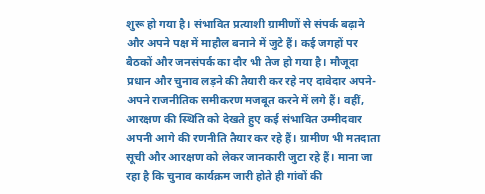शुरू हो गया है। संभावित प्रत्याशी ग्रामीणों से संपर्क बढ़ाने और अपने पक्ष में माहौल बनाने में जुटे हैं। कई जगहों पर बैठकों और जनसंपर्क का दौर भी तेज हो गया है। मौजूदा प्रधान और चुनाव लड़ने की तैयारी कर रहे नए दावेदार अपने-अपने राजनीतिक समीकरण मजबूत करने में लगे हैं। वहीं, आरक्षण की स्थिति को देखते हुए कई संभावित उम्मीदवार अपनी आगे की रणनीति तैयार कर रहे हैं। ग्रामीण भी मतदाता सूची और आरक्षण को लेकर जानकारी जुटा रहे हैं। माना जा रहा है कि चुनाव कार्यक्रम जारी होते ही गांवों की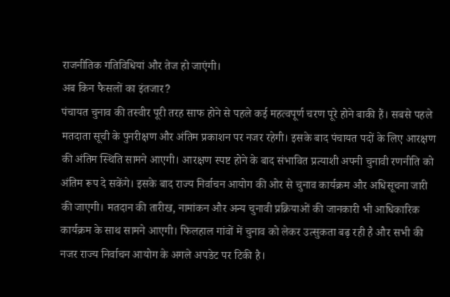राजनीतिक गतिविधियां और तेज हो जाएंगी।
अब किन फैसलों का इंतजार?
पंचायत चुनाव की तस्वीर पूरी तरह साफ होने से पहले कई महत्वपूर्ण चरण पूरे होने बाकी हैं। सबसे पहले मतदाता सूची के पुनरीक्षण और अंतिम प्रकाशन पर नजर रहेगी। इसके बाद पंचायत पदों के लिए आरक्षण की अंतिम स्थिति सामने आएगी। आरक्षण स्पष्ट होने के बाद संभावित प्रत्याशी अपनी चुनावी रणनीति को अंतिम रूप दे सकेंगे। इसके बाद राज्य निर्वाचन आयोग की ओर से चुनाव कार्यक्रम और अधिसूचना जारी की जाएगी। मतदान की तारीख, नामांकन और अन्य चुनावी प्रक्रियाओं की जानकारी भी आधिकारिक कार्यक्रम के साथ सामने आएगी। फिलहाल गांवों में चुनाव को लेकर उत्सुकता बढ़ रही है और सभी की नजर राज्य निर्वाचन आयोग के अगले अपडेट पर टिकी है।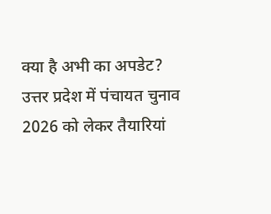क्या है अभी का अपडेट?
उत्तर प्रदेश में पंचायत चुनाव 2026 को लेकर तैयारियां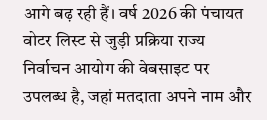आगे बढ़ रही हैं। वर्ष 2026 की पंचायत वोटर लिस्ट से जुड़ी प्रक्रिया राज्य निर्वाचन आयोग की वेबसाइट पर उपलब्ध है, जहां मतदाता अपने नाम और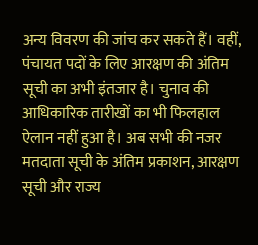अन्य विवरण की जांच कर सकते हैं। वहीं, पंचायत पदों के लिए आरक्षण की अंतिम सूची का अभी इंतजार है। चुनाव की आधिकारिक तारीखों का भी फिलहाल ऐलान नहीं हुआ है। अब सभी की नजर मतदाता सूची के अंतिम प्रकाशन, आरक्षण सूची और राज्य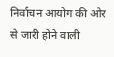निर्वाचन आयोग की ओर से जारी होने वाली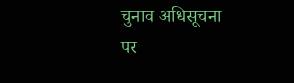चुनाव अधिसूचना पर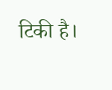टिकी है।